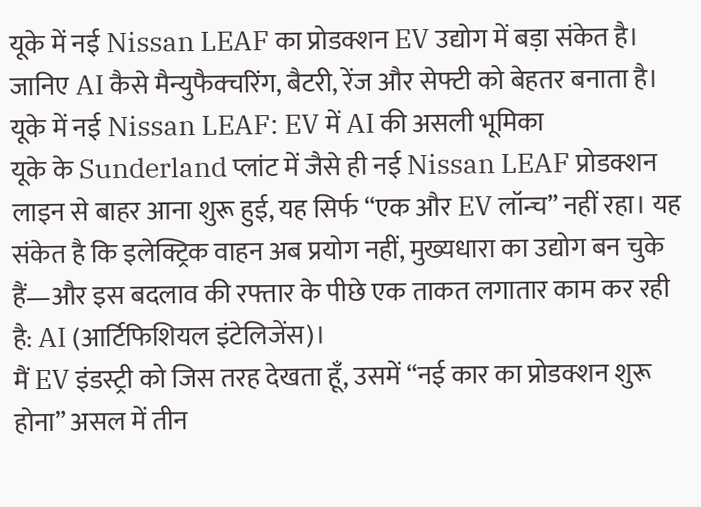यूके में नई Nissan LEAF का प्रोडक्शन EV उद्योग में बड़ा संकेत है। जानिए AI कैसे मैन्युफैक्चरिंग, बैटरी, रेंज और सेफ्टी को बेहतर बनाता है।
यूके में नई Nissan LEAF: EV में AI की असली भूमिका
यूके के Sunderland प्लांट में जैसे ही नई Nissan LEAF प्रोडक्शन लाइन से बाहर आना शुरू हुई, यह सिर्फ “एक और EV लॉन्च” नहीं रहा। यह संकेत है कि इलेक्ट्रिक वाहन अब प्रयोग नहीं, मुख्यधारा का उद्योग बन चुके हैं—और इस बदलाव की रफ्तार के पीछे एक ताकत लगातार काम कर रही है: AI (आर्टिफिशियल इंटेलिजेंस)।
मैं EV इंडस्ट्री को जिस तरह देखता हूँ, उसमें “नई कार का प्रोडक्शन शुरू होना” असल में तीन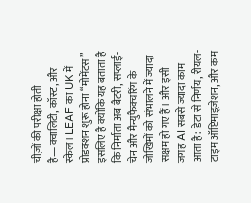चीज़ों की परीक्षा होती है—क्वालिटी, कॉस्ट, और स्केल। LEAF का UK में प्रोडक्शन शुरू होना “मोमेंटस” इसलिए है क्योंकि यह बताता है कि निर्माता अब बैटरी, सप्लाई-चेन और मैन्युफैक्चरिंग के जोखिमों को संभालने में ज्यादा सक्षम हो गए हैं। और इसी जगह AI सबसे ज्यादा काम आता है: डेटा से निर्णय, रीयल-टाइम ऑप्टिमाइज़ेशन, और कम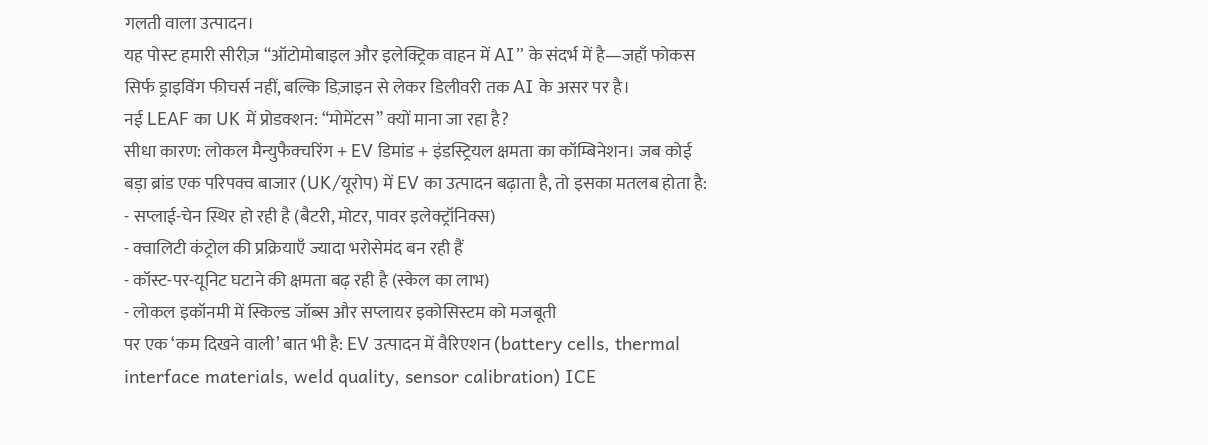गलती वाला उत्पादन।
यह पोस्ट हमारी सीरीज़ “ऑटोमोबाइल और इलेक्ट्रिक वाहन में AI” के संदर्भ में है—जहाँ फोकस सिर्फ ड्राइविंग फीचर्स नहीं, बल्कि डिज़ाइन से लेकर डिलीवरी तक AI के असर पर है।
नई LEAF का UK में प्रोडक्शन: “मोमेंटस” क्यों माना जा रहा है?
सीधा कारण: लोकल मैन्युफैक्चरिंग + EV डिमांड + इंडस्ट्रियल क्षमता का कॉम्बिनेशन। जब कोई बड़ा ब्रांड एक परिपक्व बाजार (UK/यूरोप) में EV का उत्पादन बढ़ाता है, तो इसका मतलब होता है:
- सप्लाई-चेन स्थिर हो रही है (बैटरी, मोटर, पावर इलेक्ट्रॉनिक्स)
- क्वालिटी कंट्रोल की प्रक्रियाएँ ज्यादा भरोसेमंद बन रही हैं
- कॉस्ट-पर-यूनिट घटाने की क्षमता बढ़ रही है (स्केल का लाभ)
- लोकल इकॉनमी में स्किल्ड जॉब्स और सप्लायर इकोसिस्टम को मजबूती
पर एक ‘कम दिखने वाली’ बात भी है: EV उत्पादन में वैरिएशन (battery cells, thermal interface materials, weld quality, sensor calibration) ICE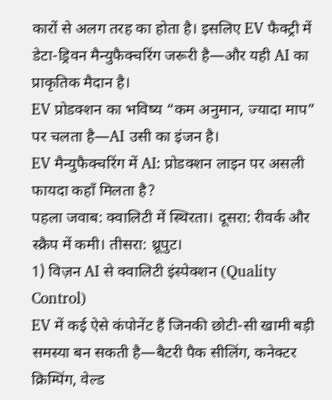कारों से अलग तरह का होता है। इसलिए EV फैक्ट्री में डेटा-ड्रिवन मैन्युफैक्चरिंग जरूरी है—और यही AI का प्राकृतिक मैदान है।
EV प्रोडक्शन का भविष्य “कम अनुमान, ज्यादा माप” पर चलता है—AI उसी का इंजन है।
EV मैन्युफैक्चरिंग में AI: प्रोडक्शन लाइन पर असली फायदा कहाँ मिलता है?
पहला जवाब: क्वालिटी में स्थिरता। दूसरा: रीवर्क और स्क्रैप में कमी। तीसरा: थ्रूपुट।
1) विज़न AI से क्वालिटी इंस्पेक्शन (Quality Control)
EV में कई ऐसे कंपोनेंट हैं जिनकी छोटी-सी खामी बड़ी समस्या बन सकती है—बैटरी पैक सीलिंग, कनेक्टर क्रिम्पिंग, वेल्ड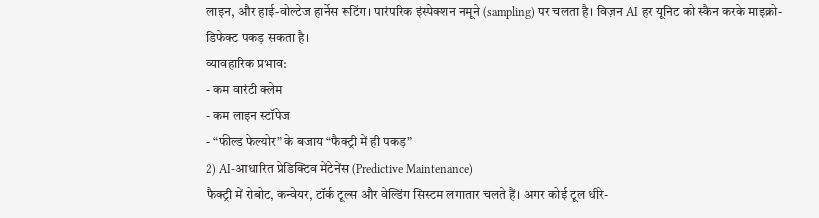लाइन, और हाई-वोल्टेज हार्नेस रूटिंग। पारंपरिक इंस्पेक्शन नमूने (sampling) पर चलता है। विज़न AI हर यूनिट को स्कैन करके माइक्रो-डिफेक्ट पकड़ सकता है।
व्यावहारिक प्रभाव:
- कम वारंटी क्लेम
- कम लाइन स्टॉपेज
- “फील्ड फेल्योर” के बजाय “फैक्ट्री में ही पकड़”
2) AI-आधारित प्रेडिक्टिव मेंटेनेंस (Predictive Maintenance)
फैक्ट्री में रोबोट, कन्वेयर, टॉर्क टूल्स और वेल्डिंग सिस्टम लगातार चलते हैं। अगर कोई टूल धीरे-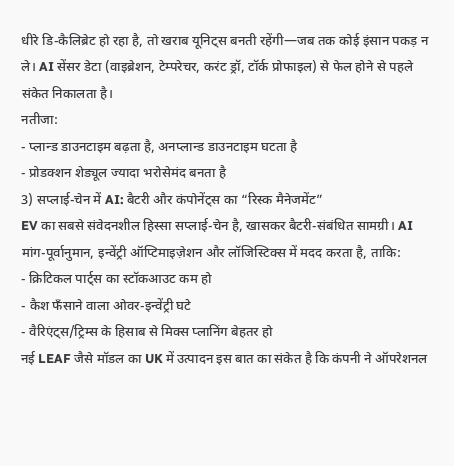धीरे डि-कैलिब्रेट हो रहा है, तो खराब यूनिट्स बनती रहेंगी—जब तक कोई इंसान पकड़ न ले। AI सेंसर डेटा (वाइब्रेशन, टेम्परेचर, करंट ड्रॉ, टॉर्क प्रोफाइल) से फेल होने से पहले संकेत निकालता है।
नतीजा:
- प्लान्ड डाउनटाइम बढ़ता है, अनप्लान्ड डाउनटाइम घटता है
- प्रोडक्शन शेड्यूल ज्यादा भरोसेमंद बनता है
3) सप्लाई-चेन में AI: बैटरी और कंपोनेंट्स का “रिस्क मैनेजमेंट”
EV का सबसे संवेदनशील हिस्सा सप्लाई-चेन है, खासकर बैटरी-संबंधित सामग्री। AI मांग-पूर्वानुमान, इन्वेंट्री ऑप्टिमाइज़ेशन और लॉजिस्टिक्स में मदद करता है, ताकि:
- क्रिटिकल पार्ट्स का स्टॉकआउट कम हो
- कैश फँसाने वाला ओवर-इन्वेंट्री घटे
- वैरिएंट्स/ट्रिम्स के हिसाब से मिक्स प्लानिंग बेहतर हो
नई LEAF जैसे मॉडल का UK में उत्पादन इस बात का संकेत है कि कंपनी ने ऑपरेशनल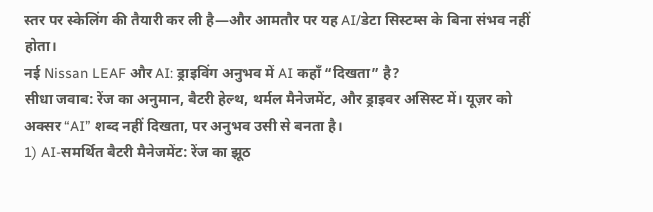स्तर पर स्केलिंग की तैयारी कर ली है—और आमतौर पर यह AI/डेटा सिस्टम्स के बिना संभव नहीं होता।
नई Nissan LEAF और AI: ड्राइविंग अनुभव में AI कहाँ “दिखता” है?
सीधा जवाब: रेंज का अनुमान, बैटरी हेल्थ, थर्मल मैनेजमेंट, और ड्राइवर असिस्ट में। यूज़र को अक्सर “AI” शब्द नहीं दिखता, पर अनुभव उसी से बनता है।
1) AI-समर्थित बैटरी मैनेजमेंट: रेंज का झूठ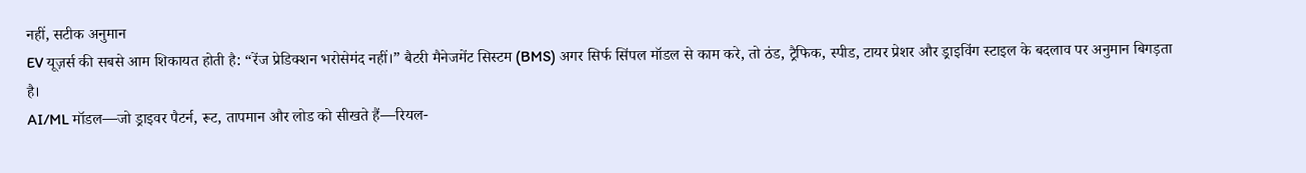नहीं, सटीक अनुमान
EV यूज़र्स की सबसे आम शिकायत होती है: “रेंज प्रेडिक्शन भरोसेमंद नहीं।” बैटरी मैनेजमेंट सिस्टम (BMS) अगर सिर्फ सिंपल मॉडल से काम करे, तो ठंड, ट्रैफिक, स्पीड, टायर प्रेशर और ड्राइविंग स्टाइल के बदलाव पर अनुमान बिगड़ता है।
AI/ML मॉडल—जो ड्राइवर पैटर्न, रूट, तापमान और लोड को सीखते हैं—रियल-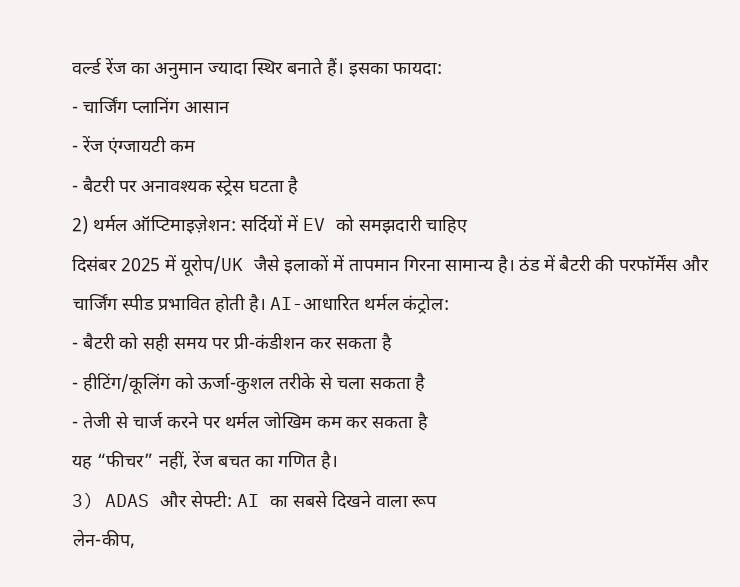वर्ल्ड रेंज का अनुमान ज्यादा स्थिर बनाते हैं। इसका फायदा:
- चार्जिंग प्लानिंग आसान
- रेंज एंग्जायटी कम
- बैटरी पर अनावश्यक स्ट्रेस घटता है
2) थर्मल ऑप्टिमाइज़ेशन: सर्दियों में EV को समझदारी चाहिए
दिसंबर 2025 में यूरोप/UK जैसे इलाकों में तापमान गिरना सामान्य है। ठंड में बैटरी की परफॉर्मेंस और चार्जिंग स्पीड प्रभावित होती है। AI-आधारित थर्मल कंट्रोल:
- बैटरी को सही समय पर प्री-कंडीशन कर सकता है
- हीटिंग/कूलिंग को ऊर्जा-कुशल तरीके से चला सकता है
- तेजी से चार्ज करने पर थर्मल जोखिम कम कर सकता है
यह “फीचर” नहीं, रेंज बचत का गणित है।
3) ADAS और सेफ्टी: AI का सबसे दिखने वाला रूप
लेन-कीप,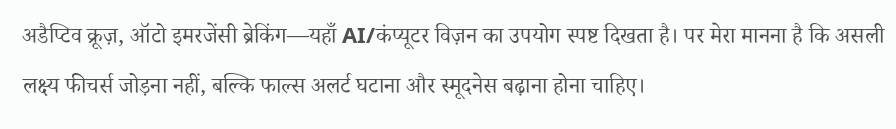अडैप्टिव क्रूज़, ऑटो इमरजेंसी ब्रेकिंग—यहाँ AI/कंप्यूटर विज़न का उपयोग स्पष्ट दिखता है। पर मेरा मानना है कि असली लक्ष्य फीचर्स जोड़ना नहीं, बल्कि फाल्स अलर्ट घटाना और स्मूदनेस बढ़ाना होना चाहिए।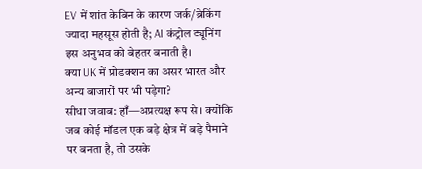EV में शांत केबिन के कारण जर्क/ब्रेकिंग ज्यादा महसूस होती है; AI कंट्रोल ट्यूनिंग इस अनुभव को बेहतर बनाती है।
क्या UK में प्रोडक्शन का असर भारत और अन्य बाजारों पर भी पड़ेगा?
सीधा जवाब: हाँ—अप्रत्यक्ष रूप से। क्योंकि जब कोई मॉडल एक बड़े क्षेत्र में बड़े पैमाने पर बनता है, तो उसके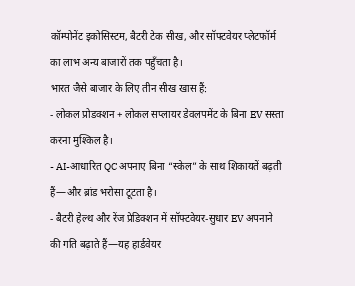कॉम्पोनेंट इकोसिस्टम, बैटरी टेक सीख, और सॉफ्टवेयर प्लेटफॉर्म का लाभ अन्य बाजारों तक पहुँचता है।
भारत जैसे बाजार के लिए तीन सीख खास हैं:
- लोकल प्रोडक्शन + लोकल सप्लायर डेवलपमेंट के बिना EV सस्ता करना मुश्किल है।
- AI-आधारित QC अपनाए बिना “स्केल” के साथ शिकायतें बढ़ती हैं—और ब्रांड भरोसा टूटता है।
- बैटरी हेल्थ और रेंज प्रेडिक्शन में सॉफ्टवेयर-सुधार EV अपनाने की गति बढ़ाते हैं—यह हार्डवेयर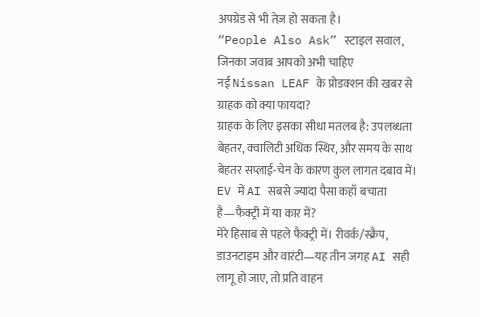अपग्रेड से भी तेज़ हो सकता है।
“People Also Ask” स्टाइल सवाल, जिनका जवाब आपको अभी चाहिए
नई Nissan LEAF के प्रोडक्शन की खबर से ग्राहक को क्या फायदा?
ग्राहक के लिए इसका सीधा मतलब है: उपलब्धता बेहतर, क्वालिटी अधिक स्थिर, और समय के साथ बेहतर सप्लाई-चेन के कारण कुल लागत दबाव में।
EV में AI सबसे ज्यादा पैसा कहाँ बचाता है—फैक्ट्री में या कार में?
मेरे हिसाब से पहले फैक्ट्री में। रीवर्क/स्क्रैप, डाउनटाइम और वारंटी—यह तीन जगह AI सही लागू हो जाए, तो प्रति वाहन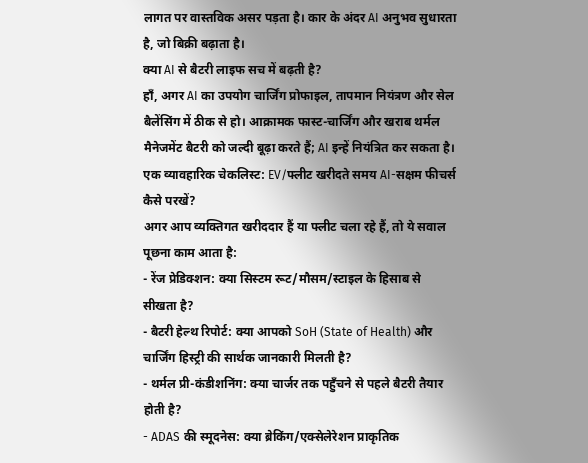लागत पर वास्तविक असर पड़ता है। कार के अंदर AI अनुभव सुधारता है, जो बिक्री बढ़ाता है।
क्या AI से बैटरी लाइफ सच में बढ़ती है?
हाँ, अगर AI का उपयोग चार्जिंग प्रोफाइल, तापमान नियंत्रण और सेल बैलेंसिंग में ठीक से हो। आक्रामक फास्ट-चार्जिंग और खराब थर्मल मैनेजमेंट बैटरी को जल्दी बूढ़ा करते हैं; AI इन्हें नियंत्रित कर सकता है।
एक व्यावहारिक चेकलिस्ट: EV/फ्लीट खरीदते समय AI-सक्षम फीचर्स कैसे परखें?
अगर आप व्यक्तिगत खरीददार हैं या फ्लीट चला रहे हैं, तो ये सवाल पूछना काम आता है:
- रेंज प्रेडिक्शन: क्या सिस्टम रूट/मौसम/स्टाइल के हिसाब से सीखता है?
- बैटरी हेल्थ रिपोर्ट: क्या आपको SoH (State of Health) और चार्जिंग हिस्ट्री की सार्थक जानकारी मिलती है?
- थर्मल प्री-कंडीशनिंग: क्या चार्जर तक पहुँचने से पहले बैटरी तैयार होती है?
- ADAS की स्मूदनेस: क्या ब्रेकिंग/एक्सेलेरेशन प्राकृतिक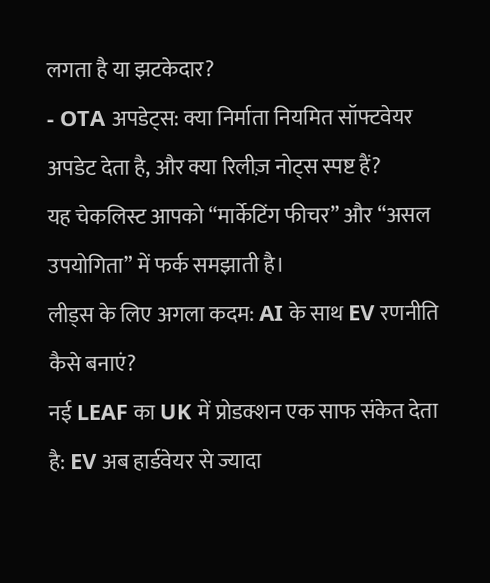लगता है या झटकेदार?
- OTA अपडेट्स: क्या निर्माता नियमित सॉफ्टवेयर अपडेट देता है, और क्या रिलीज़ नोट्स स्पष्ट हैं?
यह चेकलिस्ट आपको “मार्केटिंग फीचर” और “असल उपयोगिता” में फर्क समझाती है।
लीड्स के लिए अगला कदम: AI के साथ EV रणनीति कैसे बनाएं?
नई LEAF का UK में प्रोडक्शन एक साफ संकेत देता है: EV अब हार्डवेयर से ज्यादा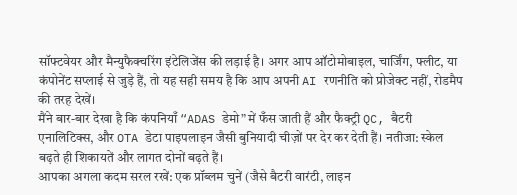सॉफ्टवेयर और मैन्युफैक्चरिंग इंटेलिजेंस की लड़ाई है। अगर आप ऑटोमोबाइल, चार्जिंग, फ्लीट, या कंपोनेंट सप्लाई से जुड़े हैं, तो यह सही समय है कि आप अपनी AI रणनीति को प्रोजेक्ट नहीं, रोडमैप की तरह देखें।
मैंने बार-बार देखा है कि कंपनियाँ “ADAS डेमो” में फँस जाती हैं और फैक्ट्री QC, बैटरी एनालिटिक्स, और OTA डेटा पाइपलाइन जैसी बुनियादी चीज़ों पर देर कर देती हैं। नतीजा: स्केल बढ़ते ही शिकायतें और लागत दोनों बढ़ते हैं।
आपका अगला कदम सरल रखें: एक प्रॉब्लम चुनें (जैसे बैटरी वारंटी, लाइन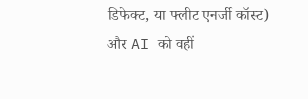डिफेक्ट, या फ्लीट एनर्जी कॉस्ट) और AI को वहीं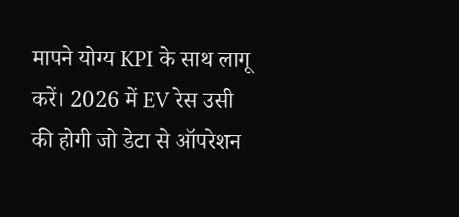मापने योग्य KPI के साथ लागू करें। 2026 में EV रेस उसी की होगी जो डेटा से ऑपरेशन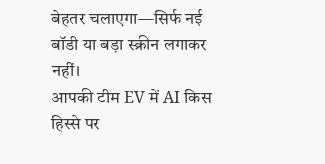बेहतर चलाएगा—सिर्फ नई बॉडी या बड़ा स्क्रीन लगाकर नहीं।
आपकी टीम EV में AI किस हिस्से पर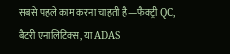सबसे पहले काम करना चाहती है—फैक्ट्री QC, बैटरी एनालिटिक्स, या ADAS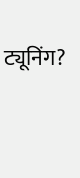ट्यूनिंग?